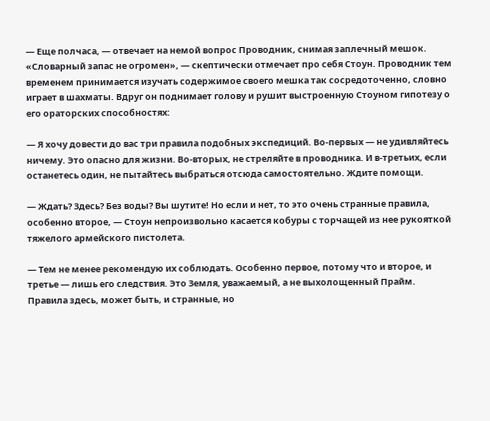— Еще полчаса, — отвечает на немой вопрос Проводник, снимая заплечный мешок. «Словарный запас не огромен», — скептически отмечает про себя Стоун. Проводник тем временем принимается изучать содержимое своего мешка так сосредоточенно, словно играет в шахматы. Вдруг он поднимает голову и рушит выстроенную Стоуном гипотезу о его ораторских способностях:

— Я хочу довести до вас три правила подобных экспедиций. Во-первых — не удивляйтесь ничему. Это опасно для жизни. Во-вторых, не стреляйте в проводника. И в-третьих, если останетесь один, не пытайтесь выбраться отсюда самостоятельно. Ждите помощи.

— Ждать? Здесь? Без воды? Вы шутите! Но если и нет, то это очень странные правила, особенно второе, — Стоун непроизвольно касается кобуры с торчащей из нее рукояткой тяжелого армейского пистолета.

— Тем не менее рекомендую их соблюдать. Особенно первое, потому что и второе, и третье — лишь его следствия. Это Земля, уважаемый, а не выхолощенный Прайм. Правила здесь, может быть, и странные, но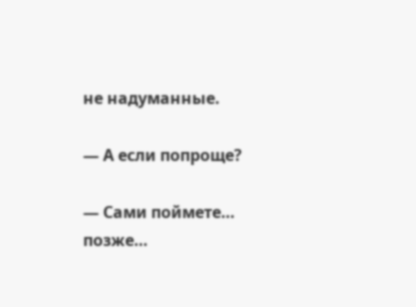не надуманные.

— А если попроще?

— Сами поймете… позже…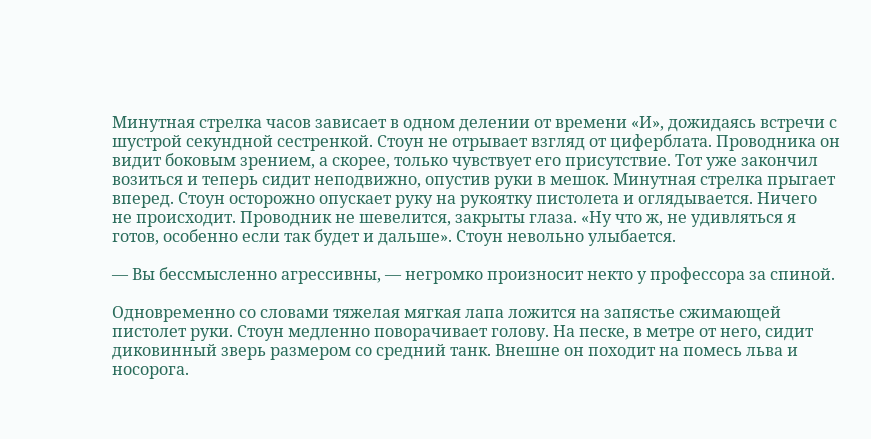Минутная стрелка часов зависает в одном делении от времени «И», дожидаясь встречи с шустрой секундной сестренкой. Стоун не отрывает взгляд от циферблата. Проводника он видит боковым зрением, а скорее, только чувствует его присутствие. Тот уже закончил возиться и теперь сидит неподвижно, опустив руки в мешок. Минутная стрелка прыгает вперед. Стоун осторожно опускает руку на рукоятку пистолета и оглядывается. Ничего не происходит. Проводник не шевелится, закрыты глаза. «Ну что ж, не удивляться я готов, особенно если так будет и дальше». Стоун невольно улыбается.

— Вы бессмысленно агрессивны, — негромко произносит некто у профессора за спиной.

Одновременно со словами тяжелая мягкая лапа ложится на запястье сжимающей пистолет руки. Стоун медленно поворачивает голову. На песке, в метре от него, сидит диковинный зверь размером со средний танк. Внешне он походит на помесь льва и носорога.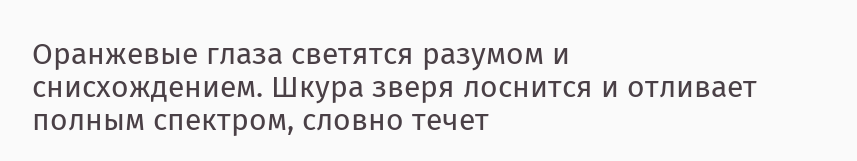Оранжевые глаза светятся разумом и снисхождением. Шкура зверя лоснится и отливает полным спектром, словно течет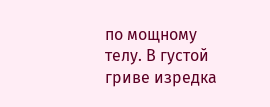по мощному телу. В густой гриве изредка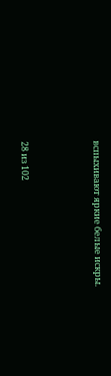вспыхивают яркие белые искры.



28 из 102